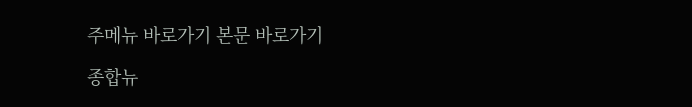주메뉴 바로가기 본문 바로가기

종합뉴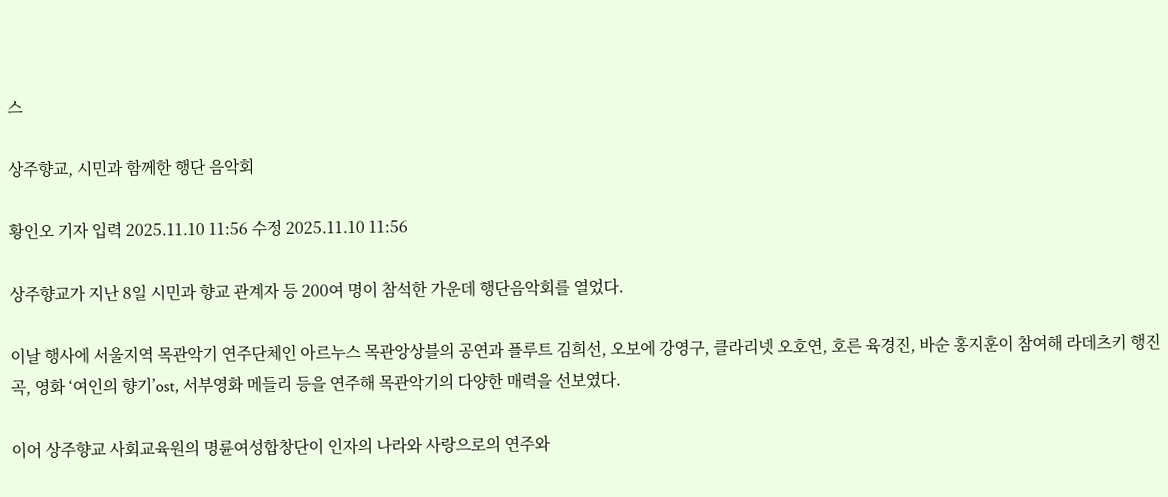스

상주향교, 시민과 함께한 행단 음악회

황인오 기자 입력 2025.11.10 11:56 수정 2025.11.10 11:56

상주향교가 지난 8일 시민과 향교 관계자 등 200여 명이 참석한 가운데 행단음악회를 열었다.

이날 행사에 서울지역 목관악기 연주단체인 아르누스 목관앙상블의 공연과 플루트 김희선, 오보에 강영구, 클라리넷 오호연, 호른 육경진, 바순 홍지훈이 참여해 라데츠키 행진곡, 영화 ‘여인의 향기’ost, 서부영화 메들리 등을 연주해 목관악기의 다양한 매력을 선보였다.

이어 상주향교 사회교육원의 명륜여성합창단이 인자의 나라와 사랑으로의 연주와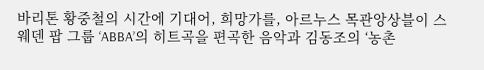바리톤 황중철의 시간에 기대어, 희망가를, 아르누스 목관앙상블이 스웨덴 팝 그룹 ‘ABBA’의 히트곡을 편곡한 음악과 김동조의 ‘농촌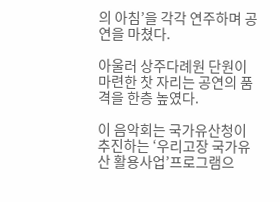의 아침’을 각각 연주하며 공연을 마쳤다.

아울러 상주다례원 단원이 마련한 찻 자리는 공연의 품격을 한층 높였다.

이 음악회는 국가유산청이 추진하는 ‘우리고장 국가유산 활용사업’프로그램으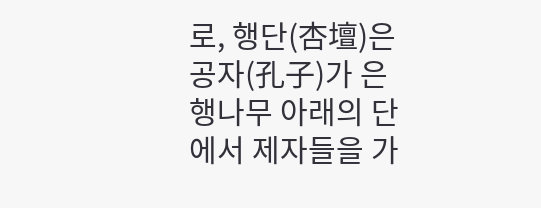로, 행단(杏壇)은 공자(孔子)가 은행나무 아래의 단에서 제자들을 가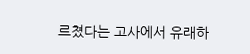르쳤다는 고사에서 유래하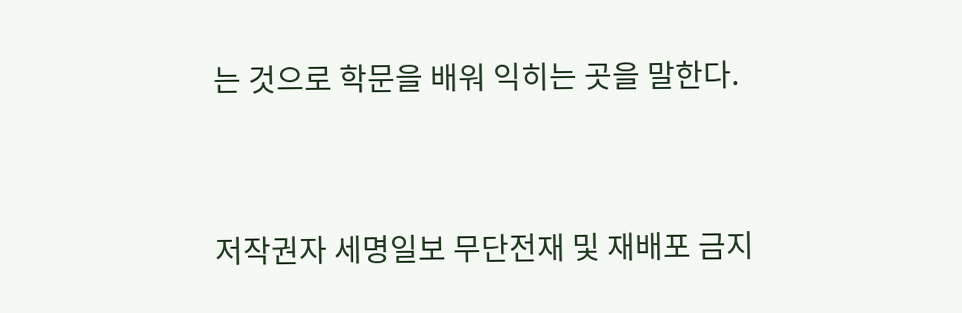는 것으로 학문을 배워 익히는 곳을 말한다.


저작권자 세명일보 무단전재 및 재배포 금지